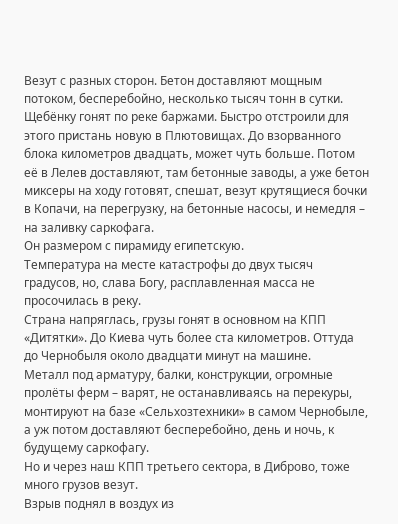Везут с разных сторон. Бетон доставляют мощным потоком, бесперебойно, несколько тысяч тонн в сутки. Щебёнку гонят по реке баржами. Быстро отстроили для этого пристань новую в Плютовищах. До взорванного блока километров двадцать, может чуть больше. Потом её в Лелев доставляют, там бетонные заводы, а уже бетон миксеры на ходу готовят, спешат, везут крутящиеся бочки в Копачи, на перегрузку, на бетонные насосы, и немедля – на заливку саркофага.
Он размером с пирамиду египетскую.
Температура на месте катастрофы до двух тысяч градусов, но, слава Богу, расплавленная масса не просочилась в реку.
Страна напряглась, грузы гонят в основном на КПП «Дитятки». До Киева чуть более ста километров. Оттуда до Чернобыля около двадцати минут на машине.
Металл под арматуру, балки, конструкции, огромные пролёты ферм – варят, не останавливаясь на перекуры, монтируют на базе «Сельхозтехники» в самом Чернобыле, а уж потом доставляют бесперебойно, день и ночь, к будущему саркофагу.
Но и через наш КПП третьего сектора, в Диброво, тоже много грузов везут.
Взрыв поднял в воздух из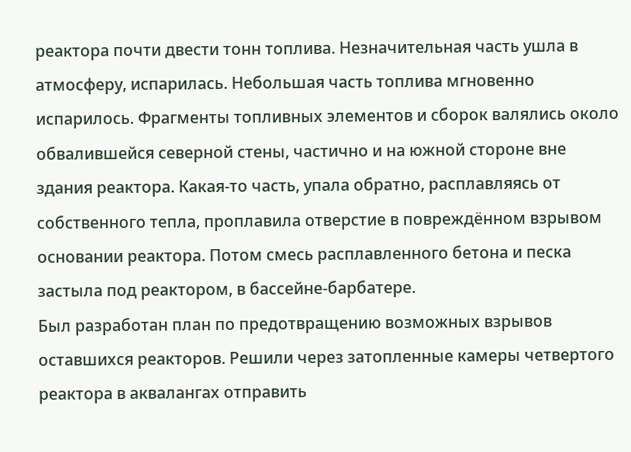реактора почти двести тонн топлива. Незначительная часть ушла в атмосферу, испарилась. Небольшая часть топлива мгновенно испарилось. Фрагменты топливных элементов и сборок валялись около обвалившейся северной стены, частично и на южной стороне вне здания реактора. Какая-то часть, упала обратно, расплавляясь от собственного тепла, проплавила отверстие в повреждённом взрывом основании реактора. Потом смесь расплавленного бетона и песка застыла под реактором, в бассейне-барбатере.
Был разработан план по предотвращению возможных взрывов оставшихся реакторов. Решили через затопленные камеры четвертого реактора в аквалангах отправить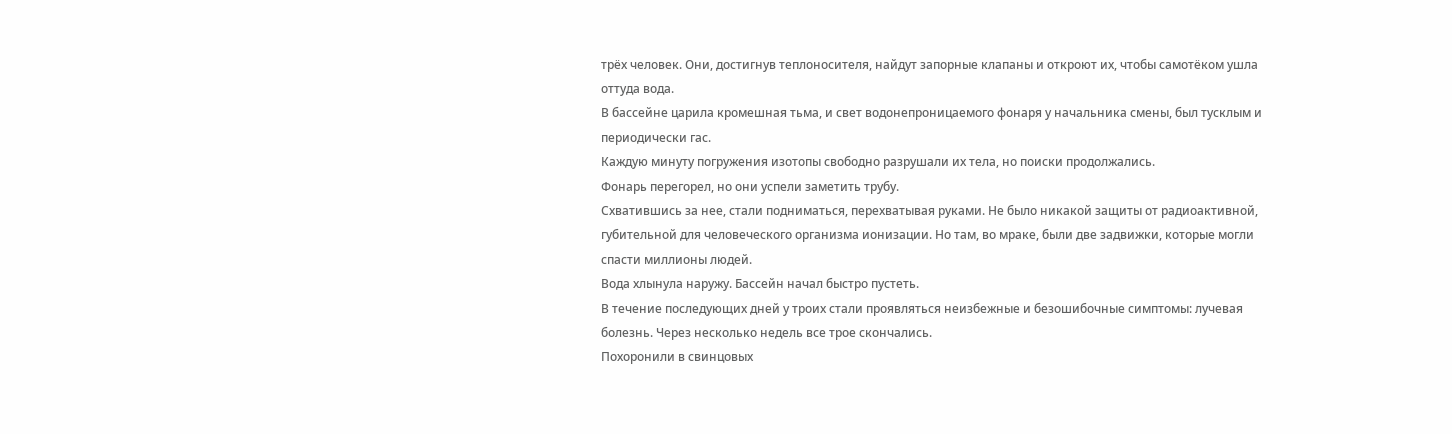трёх человек. Они, достигнув теплоносителя, найдут запорные клапаны и откроют их, чтобы самотёком ушла оттуда вода.
В бассейне царила кромешная тьма, и свет водонепроницаемого фонаря у начальника смены, был тусклым и периодически гас.
Каждую минуту погружения изотопы свободно разрушали их тела, но поиски продолжались.
Фонарь перегорел, но они успели заметить трубу.
Схватившись за нее, стали подниматься, перехватывая руками. Не было никакой защиты от радиоактивной, губительной для человеческого организма ионизации. Но там, во мраке, были две задвижки, которые могли спасти миллионы людей.
Вода хлынула наружу. Бассейн начал быстро пустеть.
В течение последующих дней у троих стали проявляться неизбежные и безошибочные симптомы: лучевая болезнь. Через несколько недель все трое скончались.
Похоронили в свинцовых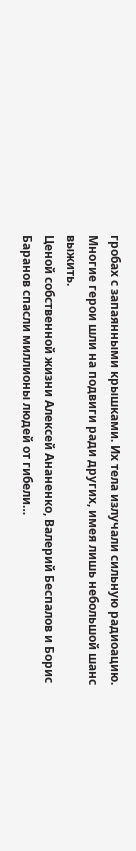гробах с запаянными крышками. Их тела излучали сильную радиоацию.
Многие герои шли на подвиги ради других, имея лишь небольшой шанс выжить.
Ценой собственной жизни Алексей Ананенко, Валерий Беспалов и Борис Баранов спасли миллионы людей от гибели…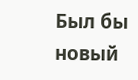Был бы новый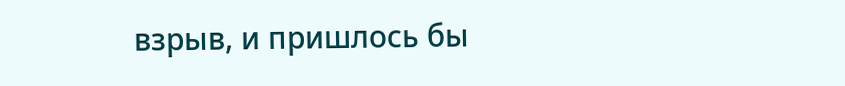взрыв, и пришлось бы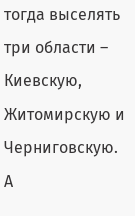тогда выселять три области – Киевскую, Житомирскую и Черниговскую.
А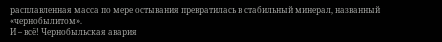расплавленная масса по мере остывания превратилась в стабильный минерал, названный «чернобылитом».
И – всё! Чернобыльская авария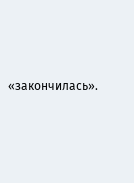«закончилась».